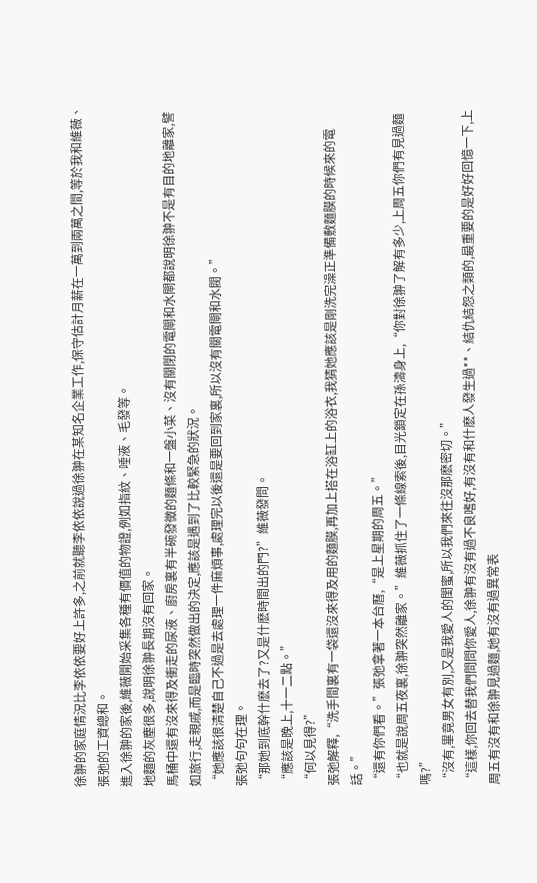徐翀的家庭情況比李依依要好上許多,之前就聽李依依說過徐翀在某知名企業工作,保守估計月薪在一萬到兩萬之間,等於我和維薇、張弛的工資總和。
進入徐翀的家後,維薇開始采集各種有價值的物證,例如指紋、唾液、毛發等。
地麵的灰塵很多,說明徐翀長期沒有回家。
馬桶中還有沒來得及衝走的尿液、廚房裏有半碗發黴的麵條和一盤小菜、沒有關閉的電閘和水閘都說明徐翀不是有目的地離家,譬如旅行,走親戚,而是臨時突然做出的決定,應該是遇到了比較緊急的狀況。
“她應該很清楚自己不過是去處理一件麻煩事,處理完以後還是要回到家裏,所以沒有關電閘和水閥。”
張弛句句在理。
“那她到底幹什麽去了?又是什麽時間出的門?”維薇發問。
“應該是晚上,十一二點。”
“何以見得?”
張弛解釋,“洗手間裏有一袋還沒來得及用的麵膜,再加上搭在浴缸上的浴衣,我猜她應該是剛洗完澡正準備敷麵膜的時候來的電話。”
“還有你們看。”張弛拿著一本台曆,“是上星期的周五。”
“也就是說周五夜裏,徐翀突然離家。”維薇抓住了一條線索後,目光鎖定在孫濤身上,“你對徐翀了解有多少,上周五你們有見過麵嗎?”
“沒有,畢竟男女有別,又是我愛人的閨蜜,所以我們來往沒那麽密切。”
“這樣,你回去替我們問問你愛人,徐翀有沒有過不良嗜好,有沒有和什麽人發生過**、結仇結怨之類的,最重要的是好好回憶一下,上周五有沒有和徐翀見過麵,她有沒有過異常表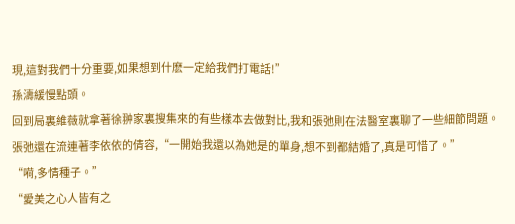現,這對我們十分重要,如果想到什麽一定給我們打電話!”
孫濤緩慢點頭。
回到局裏維薇就拿著徐翀家裏搜集來的有些樣本去做對比,我和張弛則在法醫室裏聊了一些細節問題。
張弛還在流連著李依依的倩容,“一開始我還以為她是的單身,想不到都結婚了,真是可惜了。”
“嗬,多情種子。”
“愛美之心人皆有之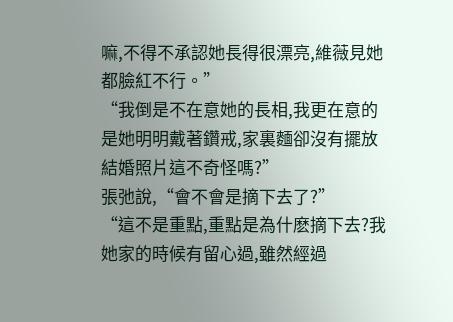嘛,不得不承認她長得很漂亮,維薇見她都臉紅不行。”
“我倒是不在意她的長相,我更在意的是她明明戴著鑽戒,家裏麵卻沒有擺放結婚照片這不奇怪嗎?”
張弛說,“會不會是摘下去了?”
“這不是重點,重點是為什麽摘下去?我她家的時候有留心過,雖然經過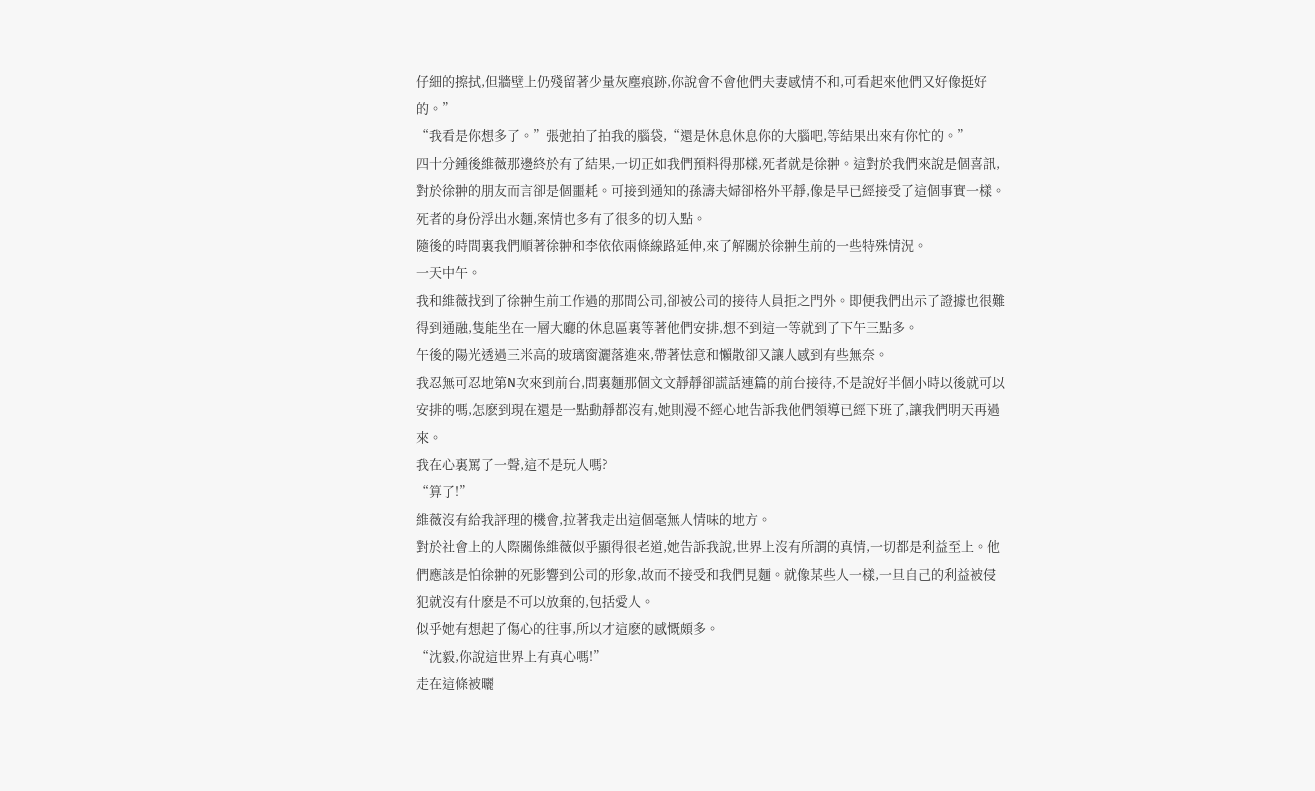仔細的擦拭,但牆壁上仍殘留著少量灰塵痕跡,你說會不會他們夫妻感情不和,可看起來他們又好像挺好的。”
“我看是你想多了。”張弛拍了拍我的腦袋,“還是休息休息你的大腦吧,等結果出來有你忙的。”
四十分鍾後維薇那邊終於有了結果,一切正如我們預料得那樣,死者就是徐翀。這對於我們來說是個喜訊,對於徐翀的朋友而言卻是個噩耗。可接到通知的孫濤夫婦卻格外平靜,像是早已經接受了這個事實一樣。
死者的身份浮出水麵,案情也多有了很多的切入點。
隨後的時間裏我們順著徐翀和李依依兩條線路延伸,來了解關於徐翀生前的一些特殊情況。
一天中午。
我和維薇找到了徐翀生前工作過的那間公司,卻被公司的接待人員拒之門外。即便我們出示了證據也很難得到通融,隻能坐在一層大廳的休息區裏等著他們安排,想不到這一等就到了下午三點多。
午後的陽光透過三米高的玻璃窗灑落進來,帶著怯意和懶散卻又讓人感到有些無奈。
我忍無可忍地第N次來到前台,問裏麵那個文文靜靜卻謊話連篇的前台接待,不是說好半個小時以後就可以安排的嗎,怎麽到現在還是一點動靜都沒有,她則漫不經心地告訴我他們領導已經下班了,讓我們明天再過來。
我在心裏罵了一聲,這不是玩人嗎?
“算了!”
維薇沒有給我評理的機會,拉著我走出這個毫無人情味的地方。
對於社會上的人際關係維薇似乎顯得很老道,她告訴我說,世界上沒有所謂的真情,一切都是利益至上。他們應該是怕徐翀的死影響到公司的形象,故而不接受和我們見麵。就像某些人一樣,一旦自己的利益被侵犯就沒有什麽是不可以放棄的,包括愛人。
似乎她有想起了傷心的往事,所以才這麽的感慨頗多。
“沈毅,你說這世界上有真心嗎!”
走在這條被曬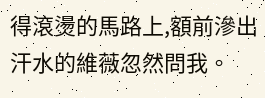得滾燙的馬路上,額前滲出汗水的維薇忽然問我。